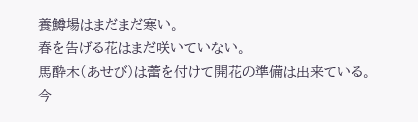養鱒場はまだまだ寒い。
春を告げる花はまだ咲いていない。
馬酔木(あせび)は蕾を付けて開花の準備は出来ている。
今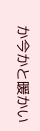か今かと暖かい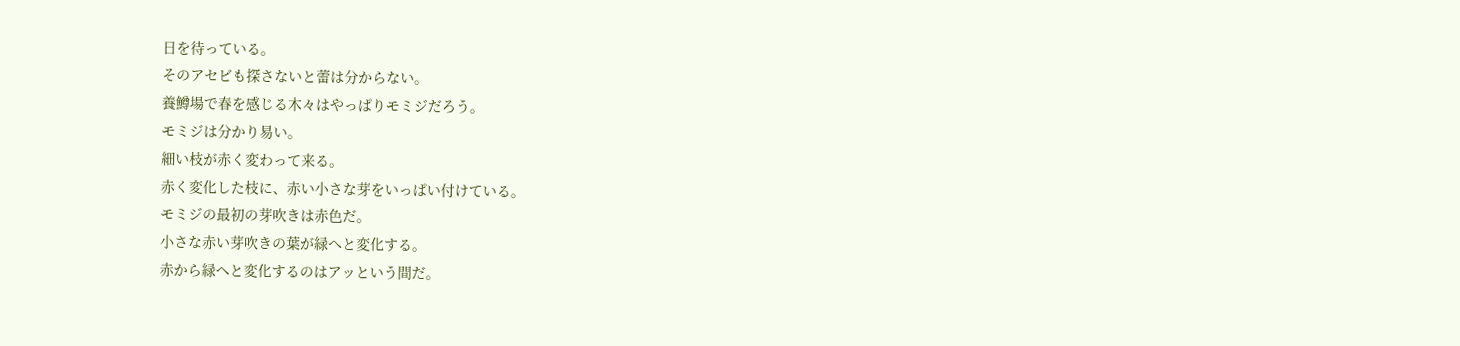日を待っている。
そのアセビも探さないと蕾は分からない。
養鱒場で春を感じる木々はやっぱりモミジだろう。
モミジは分かり易い。
細い枝が赤く変わって来る。
赤く変化した枝に、赤い小さな芽をいっぱい付けている。
モミジの最初の芽吹きは赤色だ。
小さな赤い芽吹きの葉が緑へと変化する。
赤から緑へと変化するのはアッという間だ。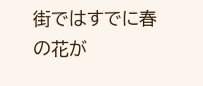街ではすでに春の花が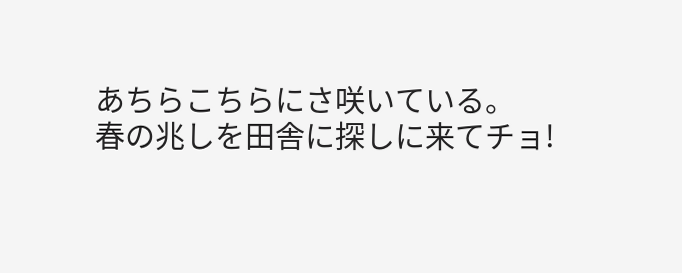あちらこちらにさ咲いている。
春の兆しを田舎に探しに来てチョ!